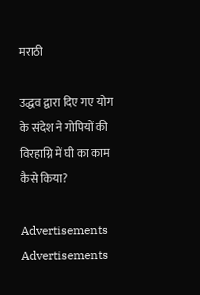मराठी

उद्धव द्वारा दिए गए योग के संदेश ने गोपियों की विरहाग्नि में घी का काम कैसे किया?

Advertisements
Advertisements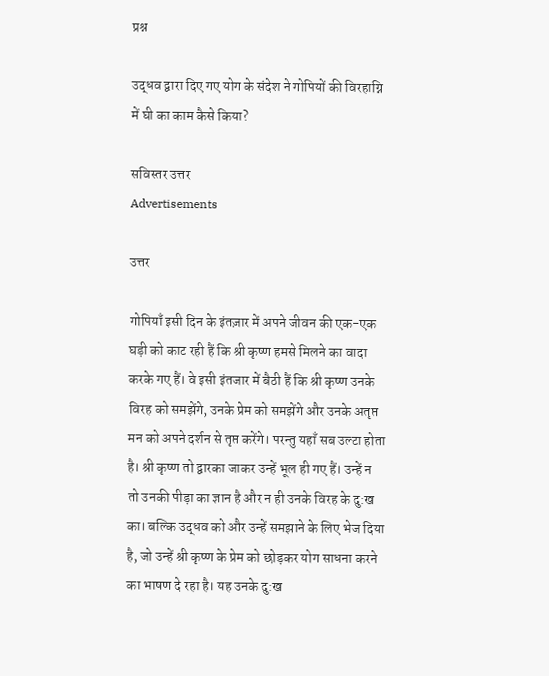प्रश्न

उद्धव द्वारा दिए गए योग के संदेश ने गोपियों की विरहाग्नि में घी का काम कैसे किया?

सविस्तर उत्तर
Advertisements

उत्तर

गोपियाँ इसी दिन के इंतज़ार में अपने जीवन की एक-एक घड़ी को काट रही हैं कि श्री कृष्ण हमसे मिलने का वादा करके गए हैं। वे इसी इंतजार में बैठी हैं कि श्री कृष्ण उनके विरह को समझेंगे, उनके प्रेम को समझेंगे और उनके अतृप्त मन को अपने दर्शन से तृप्त करेंगे। परन्तु यहाँ सब उल्टा होता है। श्री कृष्ण तो द्वारका जाकर उन्हें भूल ही गए हैं। उन्हें न तो उनकी पीड़ा का ज्ञान है और न ही उनके विरह के दु:ख का। बल्कि उद्धव को और उन्हें समझाने के लिए भेज दिया है, जो उन्हें श्री कृष्ण के प्रेम को छोड़कर योग साधना करने का भाषण दे रहा है। यह उनके दु:ख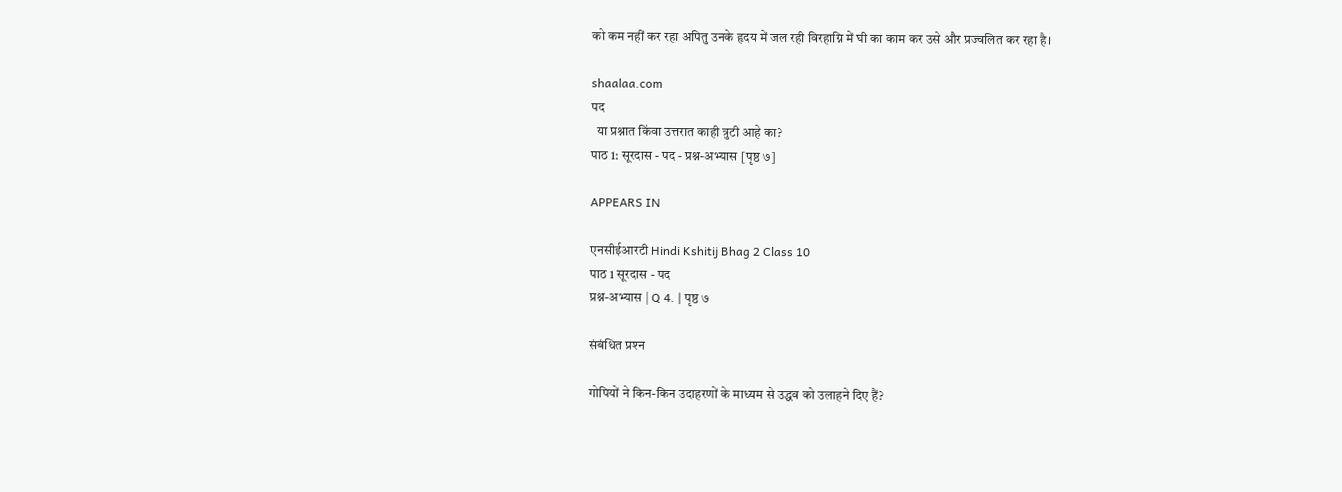को कम नहीं कर रहा अपितु उनके हृदय में जल रही विरहाग्नि में घी का काम कर उसे और प्रज्वलित कर रहा है।

shaalaa.com
पद
  या प्रश्नात किंवा उत्तरात काही त्रुटी आहे का?
पाठ 1: सूरदास - पद - प्रश्न-अभ्यास [पृष्ठ ७]

APPEARS IN

एनसीईआरटी Hindi Kshitij Bhag 2 Class 10
पाठ 1 सूरदास - पद
प्रश्न-अभ्यास | Q 4. | पृष्ठ ७

संबंधित प्रश्‍न

गोपियों ने किन-किन उदाहरणों के माध्यम से उद्धव को उलाहने दिए हैं?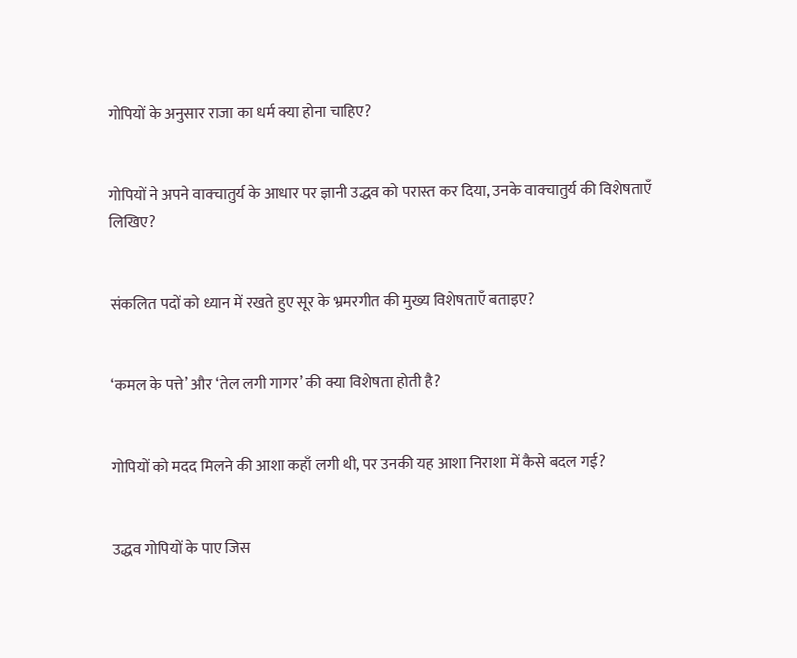गोपियों के अनुसार राजा का धर्म क्या होना चाहिए?


गोपियों ने अपने वाक्चातुर्य के आधार पर ज्ञानी उद्धव को परास्त कर दिया, उनके वाक्चातुर्य की विशेषताएँ लिखिए?


संकलित पदों को ध्यान में रखते हुए सूर के भ्रमरगीत की मुख्य विशेषताएँ बताइए?


‘कमल के पत्ते’ और ‘तेल लगी गागर’ की क्या विशेषता होती है?


गोपियों को मदद मिलने की आशा कहाँ लगी थी, पर उनकी यह आशा निराशा में कैसे बदल गई?


उद्धव गोपियों के पाए जिस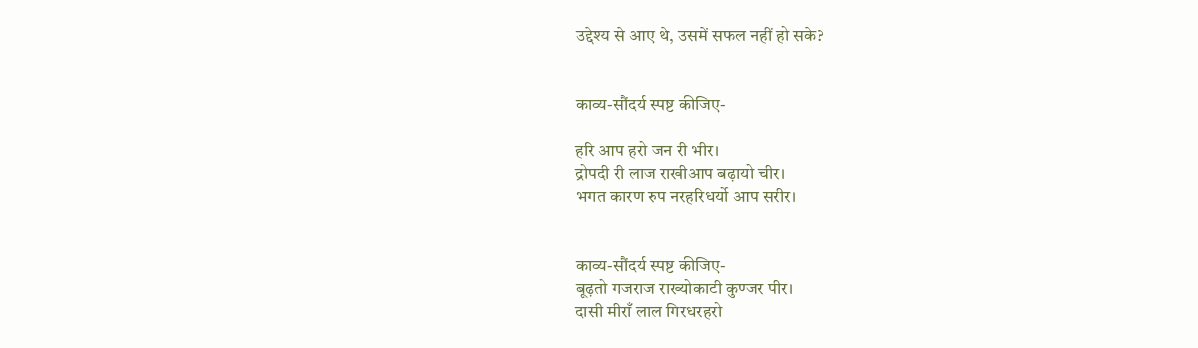उद्देश्य से आए थे, उसमें सफल नहीं हो सके?


काव्य-सौंदर्य स्पष्ट कीजिए-

हरि आप हरो जन री भीर।
द्रोपदी री लाज राखीआप बढ़ायो चीर।
भगत कारण रुप नरहरिधर्यो आप सरीर।


काव्य-सौंदर्य स्पष्ट कीजिए-
बूढ़तो गजराज राख्योकाटी कुण्जर पीर।
दासी मीराँ लाल गिरधरहरो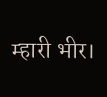म्हारी भीर।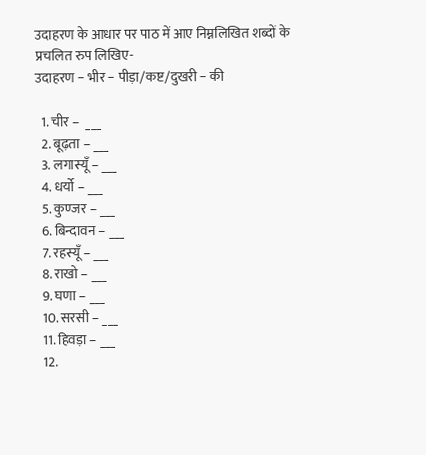उदाहरण के आधार पर पाठ में आए निम्नलिखित शब्दों के प्रचलित रुप लिखिए-
उदाहरण − भीर − पीड़ा/कष्ट/दुखरी − की

  1. चीर –  ___
  2. बूढ़ता – ___
  3. लगास्यूँ – ___
  4. धर्यो – ___
  5. कुण्जर – ___
  6. बिन्दावन – ___
  7. रहस्यूँ – ___
  8. राखो – ___
  9. घणा – ___
  10. सरसी – ___
  11. हिवड़ा – ___
  12.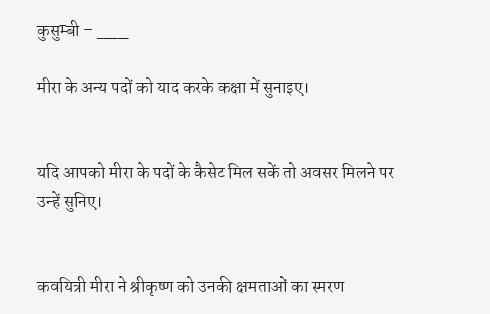कुसुम्बी – ___

मीरा के अन्य पदों को याद करके कक्षा में सुनाइए।


यदि आपको मीरा के पदों के कैसेट मिल सकें तो अवसर मिलने पर उन्हें सुनिए।


कवयित्री मीरा ने श्रीकृष्ण को उनकी क्षमताओं का स्मरण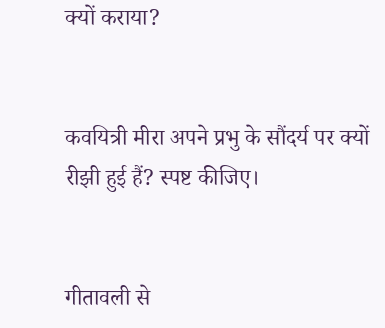क्यों कराया?


कवयित्री मीरा अपने प्रभु के सौंदर्य पर क्यों रीझी हुई हैं? स्पष्ट कीजिए।


गीतावली से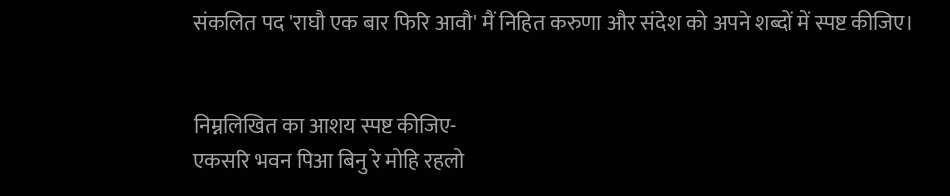संकलित पद 'राघौ एक बार फिरि आवौ' मैं निहित करुणा और संदेश को अपने शब्दों में स्पष्ट कीजिए।


निम्नलिखित का आशय स्पष्ट कीजिए-
एकसरि भवन पिआ बिनु रे मोहि रहलो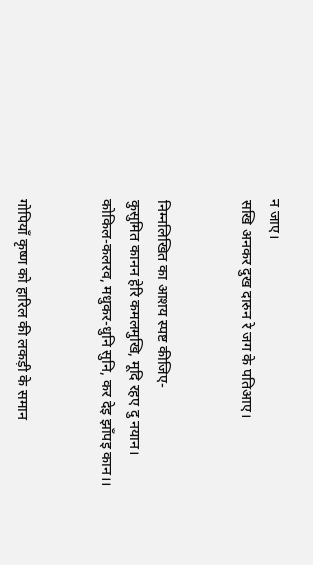न जाए।
सखि अनकर दुख दारुन रे जग के पतिआए।


निम्नलिखित का आशय स्पष्ट कीजिए-
कुसुमित कानन हेरि कमलमुखि, मूदि रहए दु नयान।
कोकिल-कलरव, मधुकर-धुनि सुनि, कर देइ झाँपइ कान।।


गोपियाँ कृष्ण को हारिल की लकड़ी के समान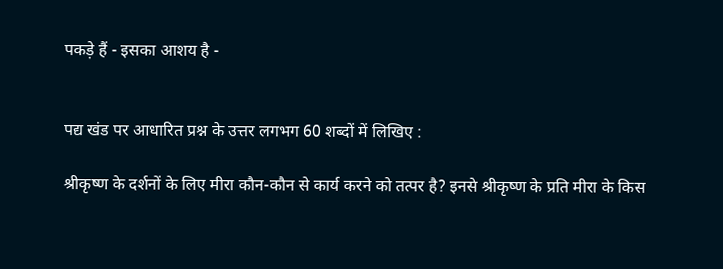पकड़े हैं - इसका आशय है -


पद्य खंड पर आधारित प्रश्न के उत्तर लगभग 60 शब्दों में लिखिए :

श्रीकृष्ण के दर्शनों के लिए मीरा कौन-कौन से कार्य करने को तत्पर है? इनसे श्रीकृष्ण के प्रति मीरा के किस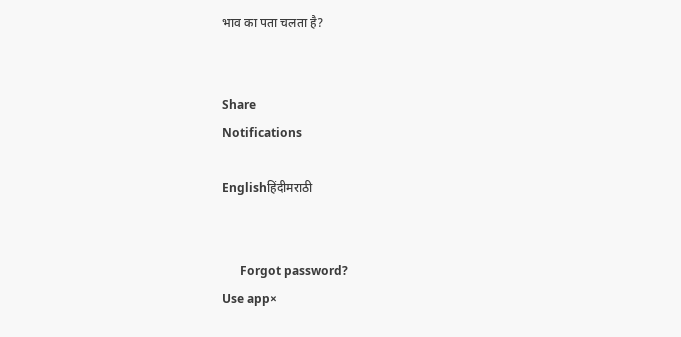भाव का पता चलता है?


Share
Notifications

Englishहिंदीमराठी


      Forgot password?
Use app×